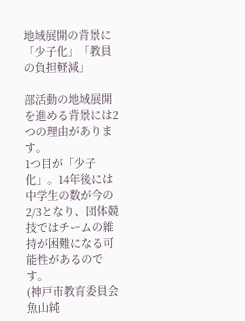地域展開の背景に「少子化」「教員の負担軽減」

部活動の地域展開を進める背景には2つの理由があります。
1つ目が「少子化」。14年後には中学生の数が今の2/3となり、団体競技ではチームの維持が困難になる可能性があるのです。
(神戸市教育委員会 魚山純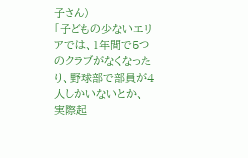子さん)
「子どもの少ないエリアでは、1年間で5つのクラブがなくなったり、野球部で部員が4人しかいないとか、実際起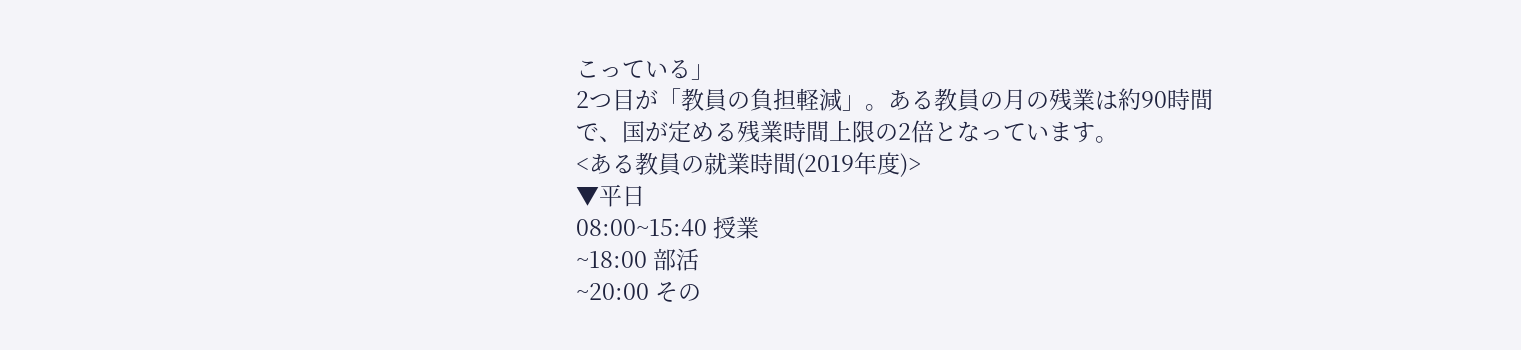こっている」
2つ目が「教員の負担軽減」。ある教員の月の残業は約90時間で、国が定める残業時間上限の2倍となっています。
<ある教員の就業時間(2019年度)>
▼平日
08:00~15:40 授業
~18:00 部活
~20:00 その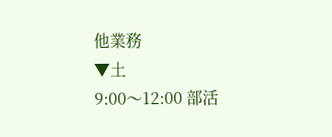他業務
▼土
9:00〜12:00 部活